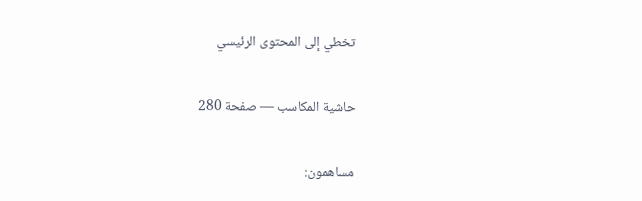تخطي إلى المحتوى الرئيسي

حاشية المكاسب — صفحة 280

مساهمون: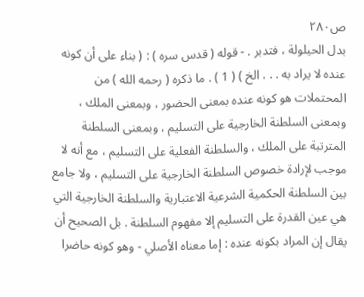ص٢٨٠
بدل الحيلولة ، فتدبر . - قوله ( قدس سره ) : ( بناء على أن كونه عنده لا يراد به . . . الخ ) ( 1 ) . ما ذكره ( رحمه الله ) من المحتملات هو كونه عنده بمعنى الحضور ، وبمعنى الملك ، وبمعنى السلطنة الخارجية على التسليم ، وبمعنى السلطنة المترتبة على الملك ، والسلطنة الفعلية على التسليم ، مع أنه لا موجب لإرادة خصوص السلطنة الخارجية على التسليم ، ولا جامع بين السلطنة الحكمية الشرعية الاعتبارية والسلطنة الخارجية التي هي عين القدرة على التسليم إلا مفهوم السلطنة . بل الصحيح أن يقال إن المراد بكونه عنده : إما معناه الأصلي - وهو كونه حاضرا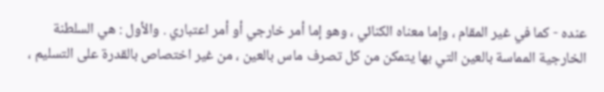عنده - كما في غير المقام ، وإما معناه الكنائي ، وهو إما أمر خارجي أو أمر اعتباري . والأول : هي السلطنة الخارجية المماسة بالعين التي بها يتمكن من كل تصرف ماس بالعين ، من غير اختصاص بالقدرة على التسليم ،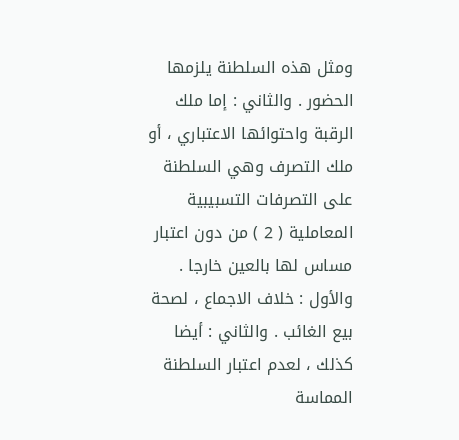ومثل هذه السلطنة يلزمها الحضور . والثاني : إما ملك الرقبة واحتوائها الاعتباري ، أو ملك التصرف وهي السلطنة على التصرفات التسبيبية المعاملية ( 2 ) من دون اعتبار مساس لها بالعين خارجا . والأول : خلاف الاجماع ، لصحة بيع الغائب . والثاني : أيضا كذلك ، لعدم اعتبار السلطنة المماسة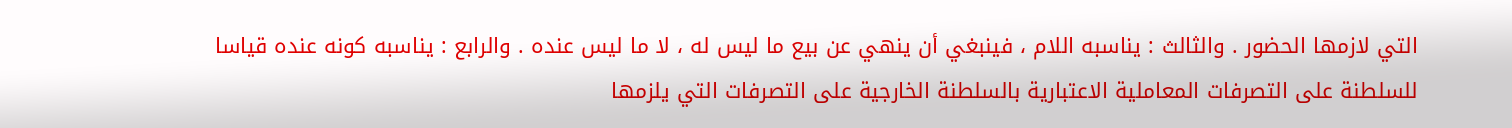التي لازمها الحضور . والثالث : يناسبه اللام ، فينبغي أن ينهي عن بيع ما ليس له ، لا ما ليس عنده . والرابع : يناسبه كونه عنده قياسا للسلطنة على التصرفات المعاملية الاعتبارية بالسلطنة الخارجية على التصرفات التي يلزمها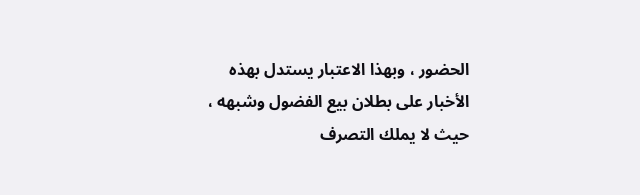الحضور ، وبهذا الاعتبار يستدل بهذه الأخبار على بطلان بيع الفضول وشبهه ، حيث لا يملك التصرف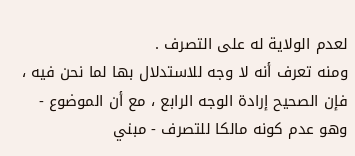لعدم الولاية له على التصرف .
ومنه تعرف أنه لا وجه للاستدلال بها لما نحن فيه ، فإن الصحيح إرادة الوجه الرابع ، مع أن الموضوع - وهو عدم كونه مالكا للتصرف - مبني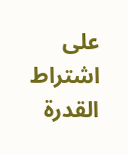على اشتراط القدرة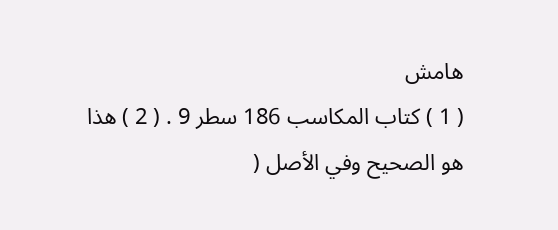هامش
( 1 ) كتاب المكاسب 186 سطر 9 . ( 2 ) هذا هو الصحيح وفي الأصل (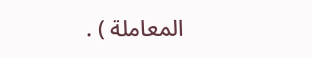المعاملة ) .